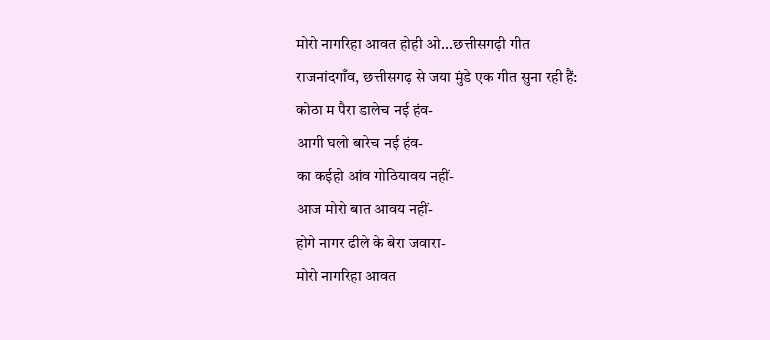मोरो नागरिहा आवत होही ओ...छत्तीसगढ़ी गीत
राजनांदगाँव, छत्तीसगढ़ से जया मुंडे एक गीत सुना रही हैं:
कोठा म पैरा डालेच नई हंव-
आगी घलो बारेच नई हंव-
का कईहो आंव गोठियावय नहीं-
आज मोरो बात आवय नहीं-
होगे नागर ढीले के बेरा जवारा-
मोरो नागरिहा आवत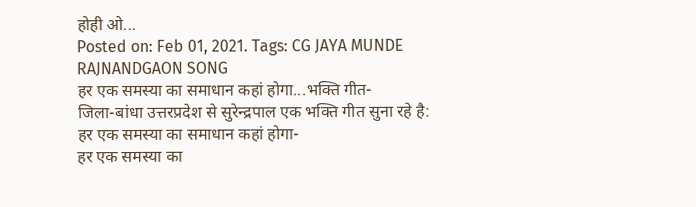होही ओ...
Posted on: Feb 01, 2021. Tags: CG JAYA MUNDE RAJNANDGAON SONG
हर एक समस्या का समाधान कहां होगा...भक्ति गीत-
जिला-बांधा उत्तरप्रदेश से सुरेन्द्रपाल एक भक्ति गीत सुना रहे है:
हर एक समस्या का समाधान कहां होगा-
हर एक समस्या का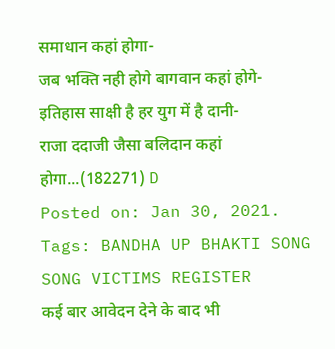समाधान कहां होगा-
जब भक्ति नही होगे बागवान कहां होगे-
इतिहास साक्षी है हर युग में है दानी-
राजा ददाजी जैसा बलिदान कहां होगा...(182271) D
Posted on: Jan 30, 2021. Tags: BANDHA UP BHAKTI SONG SONG VICTIMS REGISTER
कई बार आवेदन देने के बाद भी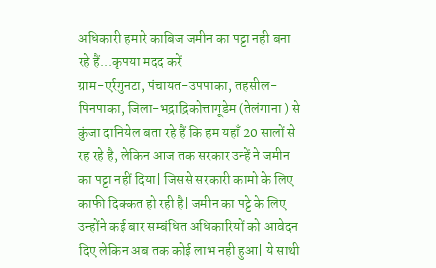अधिकारी हमारे काबिज जमीन का पट्टा नही बना रहे हैं...कृपया मदद करें
ग्राम-एर्रगुनटा, पंचायत-उपपाका, तहसील-पिनपाका, जिला-भद्राद्रिकोत्तागूडेम (तेलंगाना ) से कुंजा दानियेल बता रहे हैं कि हम यहाँ 20 सालों से रह रहे है, लेकिन आज तक सरकार उन्हें ने जमीन का पट्टा नहीं दिया| जिससे सरकारी कामो के लिए काफी दिक्कत हो रही है| जमीन का पट्टे के लिए उन्होंने कई बार सम्बंधित अधिकारियों को आवेदन दिए लेकिन अब तक कोई लाभ नही हुआ| ये साथी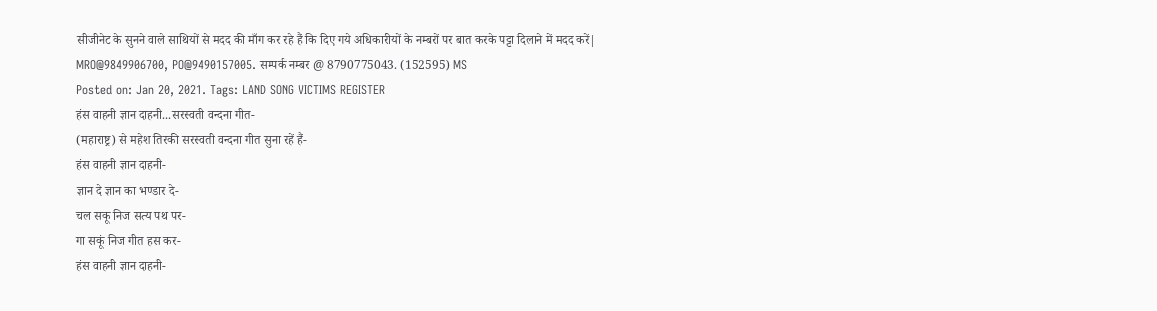सीजीनेट के सुनने वाले साथियों से मदद की माँग कर रहे हैं कि दिए गये अधिकारीयों के नम्बरों पर बात करके पट्टा दिलाने में मदद करें| MRO@9849906700, PO@9490157005. सम्पर्क नम्बर @ 8790775043. (152595) MS
Posted on: Jan 20, 2021. Tags: LAND SONG VICTIMS REGISTER
हंस वाहनी ज्ञान दाहनी...सरस्वती वन्दना गीत-
(महाराष्ट्र) से महेश तिरकी सरस्वती वन्दना गीत सुना रहें हैं-
हंस वाहनी ज्ञान दाहनी-
ज्ञान दे ज्ञान का भण्डार दे-
चल सकू निज सत्य पथ पर-
गा सकूं निज गीत हस कर-
हंस वाहनी ज्ञान दाहनी-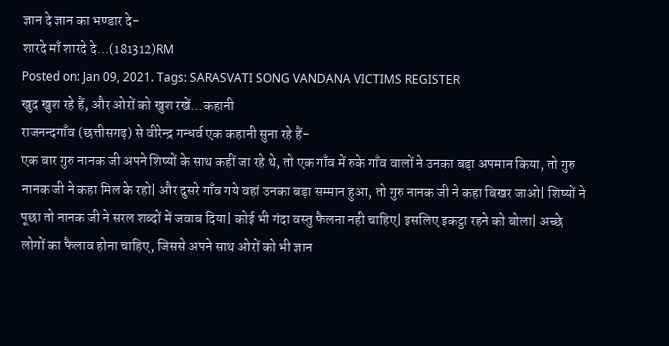ज्ञान दे ज्ञान का भण्डार दे-
शारदे माँ शारदे दे...(181312)RM
Posted on: Jan 09, 2021. Tags: SARASVATI SONG VANDANA VICTIMS REGISTER
खुद खुश रहे हैं, और ओरों को खुश रखें...कहानी
राजनन्दगाँव (छत्तीसगढ़) से वीरेन्द्र गन्धर्व एक कहानी सुना रहे हैं-
एक बार गुरु नानक जी अपने शिष्यों के साथ कहीं जा रहे थे, तो एक गाँव में रुके गाँव वालों ने उनका बड़ा अपमान किया, तो गुरु नानक जी ने कहा मिल के रहो| और दुसरे गाँव गये वहां उनका बड़ा सम्मान हुआ, तो गुरु नानक जी ने कहा बिखर जाओ| शिष्यों ने पूछा तो नानक जी ने सरल शब्दों में जवाब दिया| कोई भी गंदा वस्तु फैलना नही चाहिए| इसलिए इकट्ठा रहने को बोला| अच्छे लोगों का फैलाव होना चाहिए, जिससे अपने साथ ओरों को भी ज्ञान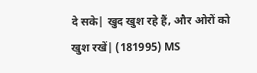दे सके| खुद खुश रहे हैं, और ओरों को खुश रखें| (181995) MS